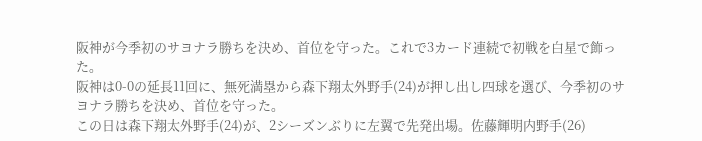阪神が今季初のサヨナラ勝ちを決め、首位を守った。これで3カード連続で初戦を白星で飾った。
阪神は0-0の延長11回に、無死満塁から森下翔太外野手(24)が押し出し四球を選び、今季初のサヨナラ勝ちを決め、首位を守った。
この日は森下翔太外野手(24)が、2シーズンぶりに左翼で先発出場。佐藤輝明内野手(26)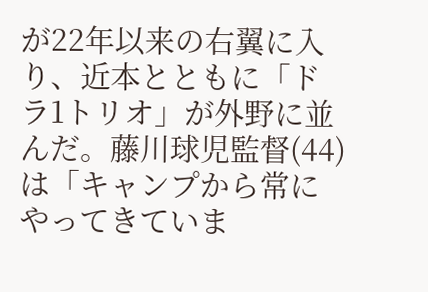が22年以来の右翼に入り、近本とともに「ドラ1トリオ」が外野に並んだ。藤川球児監督(44)は「キャンプから常にやってきていま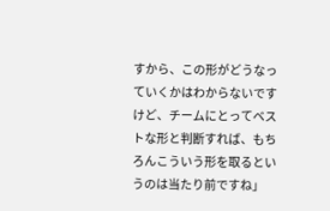すから、この形がどうなっていくかはわからないですけど、チームにとってベストな形と判断すれば、もちろんこういう形を取るというのは当たり前ですね」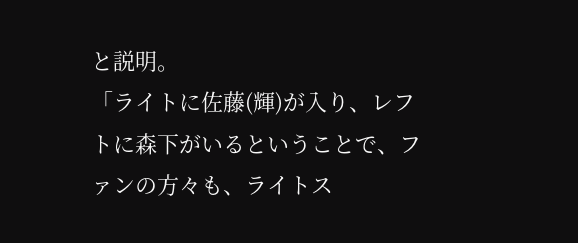と説明。
「ライトに佐藤(輝)が入り、レフトに森下がいるということで、ファンの方々も、ライトス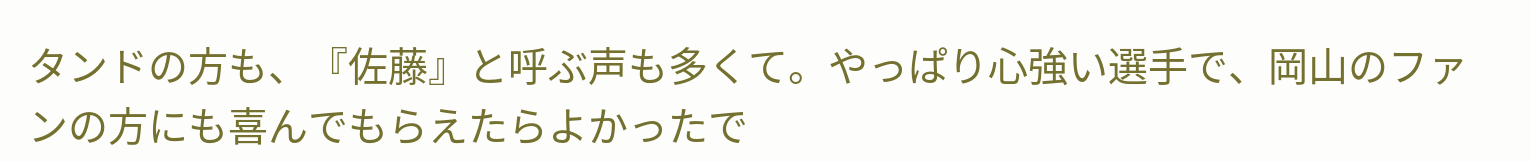タンドの方も、『佐藤』と呼ぶ声も多くて。やっぱり心強い選手で、岡山のファンの方にも喜んでもらえたらよかったで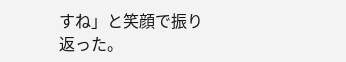すね」と笑顔で振り返った。